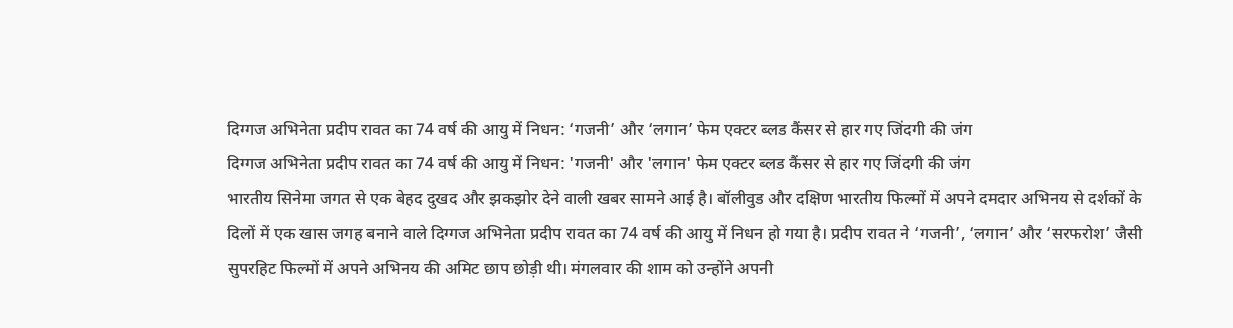दिग्गज अभिनेता प्रदीप रावत का 74 वर्ष की आयु में निधन: ‘गजनी’ और ‘लगान’ फेम एक्टर ब्लड कैंसर से हार गए जिंदगी की जंग
दिग्गज अभिनेता प्रदीप रावत का 74 वर्ष की आयु में निधन: 'गजनी' और 'लगान' फेम एक्टर ब्लड कैंसर से हार गए जिंदगी की जंग
भारतीय सिनेमा जगत से एक बेहद दुखद और झकझोर देने वाली खबर सामने आई है। बॉलीवुड और दक्षिण भारतीय फिल्मों में अपने दमदार अभिनय से दर्शकों के दिलों में एक खास जगह बनाने वाले दिग्गज अभिनेता प्रदीप रावत का 74 वर्ष की आयु में निधन हो गया है। प्रदीप रावत ने ‘गजनी’, ‘लगान’ और ‘सरफरोश’ जैसी सुपरहिट फिल्मों में अपने अभिनय की अमिट छाप छोड़ी थी। मंगलवार की शाम को उन्होंने अपनी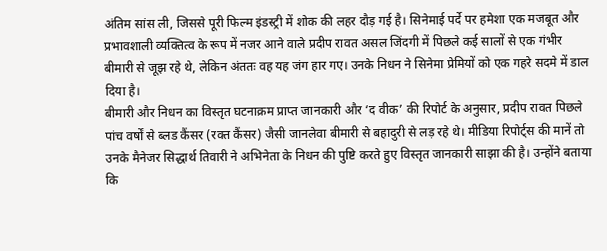अंतिम सांस ली, जिससे पूरी फिल्म इंडस्ट्री में शोक की लहर दौड़ गई है। सिनेमाई पर्दे पर हमेशा एक मजबूत और प्रभावशाली व्यक्तित्व के रूप में नजर आने वाले प्रदीप रावत असल जिंदगी में पिछले कई सालों से एक गंभीर बीमारी से जूझ रहे थे, लेकिन अंततः वह यह जंग हार गए। उनके निधन ने सिनेमा प्रेमियों को एक गहरे सदमे में डाल दिया है।
बीमारी और निधन का विस्तृत घटनाक्रम प्राप्त जानकारी और ‘द वीक’ की रिपोर्ट के अनुसार, प्रदीप रावत पिछले पांच वर्षों से ब्लड कैंसर (रक्त कैंसर) जैसी जानलेवा बीमारी से बहादुरी से लड़ रहे थे। मीडिया रिपोर्ट्स की मानें तो उनके मैनेजर सिद्धार्थ तिवारी ने अभिनेता के निधन की पुष्टि करते हुए विस्तृत जानकारी साझा की है। उन्होंने बताया कि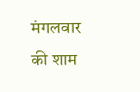मंगलवार की शाम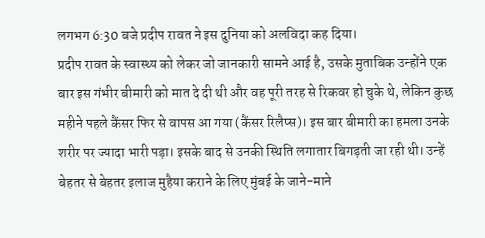लगभग 6:30 बजे प्रदीप रावत ने इस दुनिया को अलविदा कह दिया।
प्रदीप रावत के स्वास्थ्य को लेकर जो जानकारी सामने आई है, उसके मुताबिक उन्होंने एक बार इस गंभीर बीमारी को मात दे दी थी और वह पूरी तरह से रिकवर हो चुके थे, लेकिन कुछ महीने पहले कैंसर फिर से वापस आ गया (कैंसर रिलैप्स)। इस बार बीमारी का हमला उनके शरीर पर ज्यादा भारी पड़ा। इसके बाद से उनकी स्थिति लगातार बिगड़ती जा रही थी। उन्हें बेहतर से बेहतर इलाज मुहैया कराने के लिए मुंबई के जाने-माने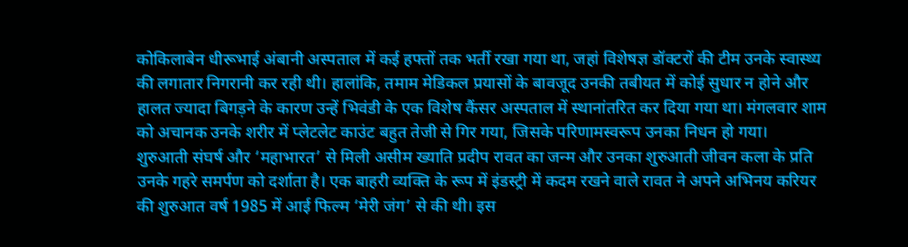कोकिलाबेन धीरूभाई अंबानी अस्पताल में कई हफ्तों तक भर्ती रखा गया था, जहां विशेषज्ञ डॉक्टरों की टीम उनके स्वास्थ्य की लगातार निगरानी कर रही थी। हालांकि, तमाम मेडिकल प्रयासों के बावजूद उनकी तबीयत में कोई सुधार न होने और हालत ज्यादा बिगड़ने के कारण उन्हें भिवंडी के एक विशेष कैंसर अस्पताल में स्थानांतरित कर दिया गया था। मंगलवार शाम को अचानक उनके शरीर में प्लेटलेट काउंट बहुत तेजी से गिर गया, जिसके परिणामस्वरूप उनका निधन हो गया।
शुरुआती संघर्ष और ‘महाभारत’ से मिली असीम ख्याति प्रदीप रावत का जन्म और उनका शुरुआती जीवन कला के प्रति उनके गहरे समर्पण को दर्शाता है। एक बाहरी व्यक्ति के रूप में इंडस्ट्री में कदम रखने वाले रावत ने अपने अभिनय करियर की शुरुआत वर्ष 1985 में आई फिल्म ‘मेरी जंग’ से की थी। इस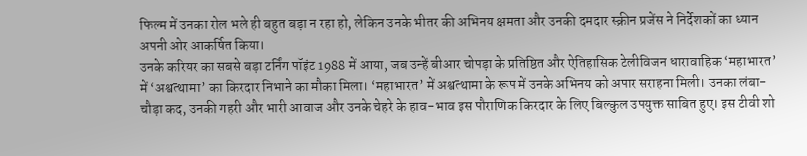फिल्म में उनका रोल भले ही बहुत बड़ा न रहा हो, लेकिन उनके भीतर की अभिनय क्षमता और उनकी दमदार स्क्रीन प्रजेंस ने निर्देशकों का ध्यान अपनी ओर आकर्षित किया।
उनके करियर का सबसे बड़ा टर्निंग पॉइंट 1988 में आया, जब उन्हें बीआर चोपड़ा के प्रतिष्ठित और ऐतिहासिक टेलीविजन धारावाहिक ‘महाभारत’ में ‘अश्वत्थामा’ का किरदार निभाने का मौका मिला। ‘महाभारत’ में अश्वत्थामा के रूप में उनके अभिनय को अपार सराहना मिली। उनका लंबा-चौड़ा कद, उनकी गहरी और भारी आवाज और उनके चेहरे के हाव-भाव इस पौराणिक किरदार के लिए बिल्कुल उपयुक्त साबित हुए। इस टीवी शो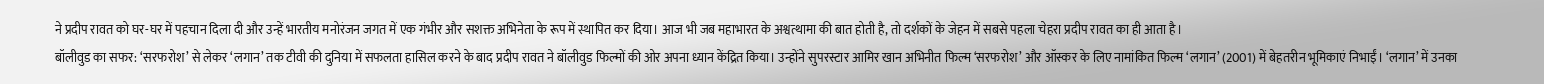ने प्रदीप रावत को घर-घर में पहचान दिला दी और उन्हें भारतीय मनोरंजन जगत में एक गंभीर और सशक्त अभिनेता के रूप में स्थापित कर दिया। आज भी जब महाभारत के अश्वत्थामा की बात होती है, तो दर्शकों के जेहन में सबसे पहला चेहरा प्रदीप रावत का ही आता है।
बॉलीवुड का सफर: ‘सरफरोश’ से लेकर ‘लगान’ तक टीवी की दुनिया में सफलता हासिल करने के बाद प्रदीप रावत ने बॉलीवुड फिल्मों की ओर अपना ध्यान केंद्रित किया। उन्होंने सुपरस्टार आमिर खान अभिनीत फिल्म ‘सरफरोश’ और ऑस्कर के लिए नामांकित फिल्म ‘लगान’ (2001) में बेहतरीन भूमिकाएं निभाईं। ‘लगान’ में उनका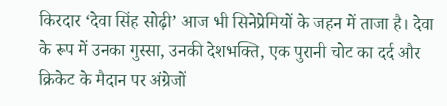किरदार ‘देवा सिंह सोढ़ी’ आज भी सिनेप्रेमियों के जहन में ताजा है। देवा के रूप में उनका गुस्सा, उनकी देशभक्ति, एक पुरानी चोट का दर्द और क्रिकेट के मैदान पर अंग्रेजों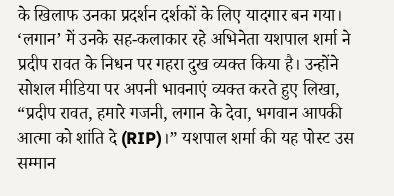के खिलाफ उनका प्रदर्शन दर्शकों के लिए यादगार बन गया।
‘लगान’ में उनके सह-कलाकार रहे अभिनेता यशपाल शर्मा ने प्रदीप रावत के निधन पर गहरा दुख व्यक्त किया है। उन्होंने सोशल मीडिया पर अपनी भावनाएं व्यक्त करते हुए लिखा, “प्रदीप रावत, हमारे गजनी, लगान के देवा, भगवान आपकी आत्मा को शांति दे (RIP)।” यशपाल शर्मा की यह पोस्ट उस सम्मान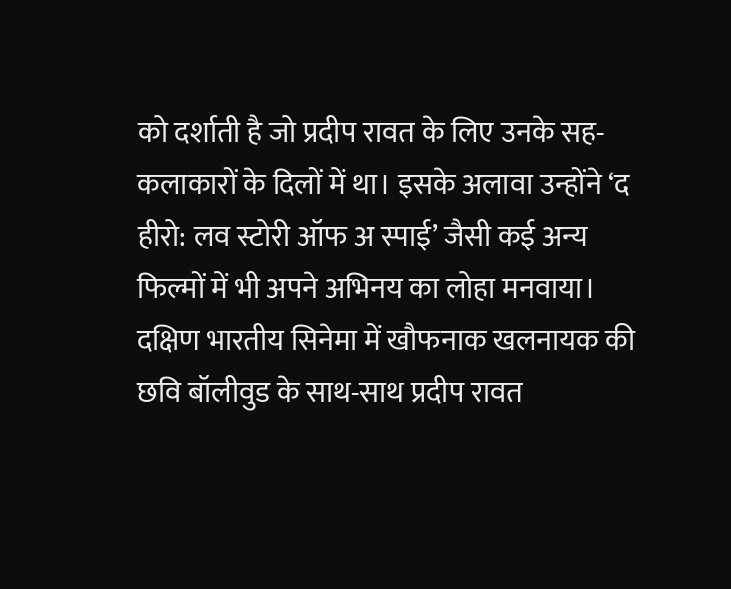को दर्शाती है जो प्रदीप रावत के लिए उनके सह-कलाकारों के दिलों में था। इसके अलावा उन्होंने ‘द हीरो: लव स्टोरी ऑफ अ स्पाई’ जैसी कई अन्य फिल्मों में भी अपने अभिनय का लोहा मनवाया।
दक्षिण भारतीय सिनेमा में खौफनाक खलनायक की छवि बॉलीवुड के साथ-साथ प्रदीप रावत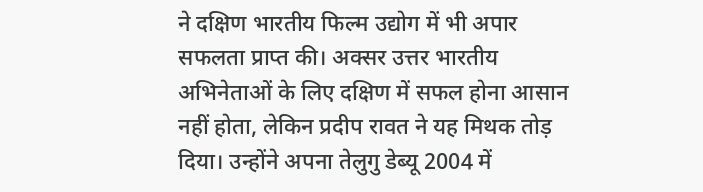ने दक्षिण भारतीय फिल्म उद्योग में भी अपार सफलता प्राप्त की। अक्सर उत्तर भारतीय अभिनेताओं के लिए दक्षिण में सफल होना आसान नहीं होता, लेकिन प्रदीप रावत ने यह मिथक तोड़ दिया। उन्होंने अपना तेलुगु डेब्यू 2004 में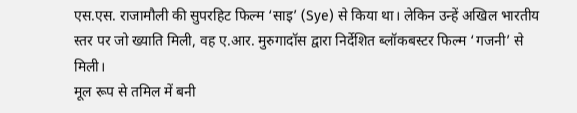एस.एस. राजामौली की सुपरहिट फिल्म ‘साइ’ (Sye) से किया था। लेकिन उन्हें अखिल भारतीय स्तर पर जो ख्याति मिली, वह ए.आर. मुरुगादॉस द्वारा निर्देशित ब्लॉकबस्टर फिल्म ‘गजनी’ से मिली।
मूल रूप से तमिल में बनी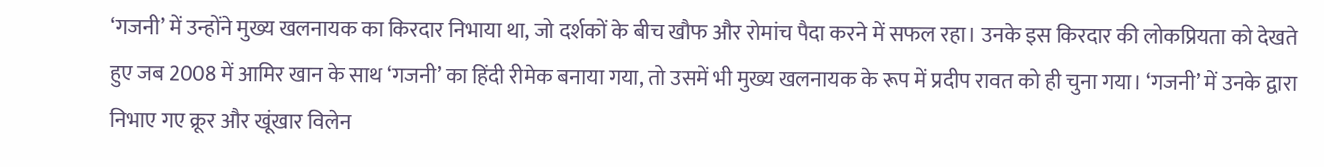‘गजनी’ में उन्होंने मुख्य खलनायक का किरदार निभाया था, जो दर्शकों के बीच खौफ और रोमांच पैदा करने में सफल रहा। उनके इस किरदार की लोकप्रियता को देखते हुए जब 2008 में आमिर खान के साथ ‘गजनी’ का हिंदी रीमेक बनाया गया, तो उसमें भी मुख्य खलनायक के रूप में प्रदीप रावत को ही चुना गया। ‘गजनी’ में उनके द्वारा निभाए गए क्रूर और खूंखार विलेन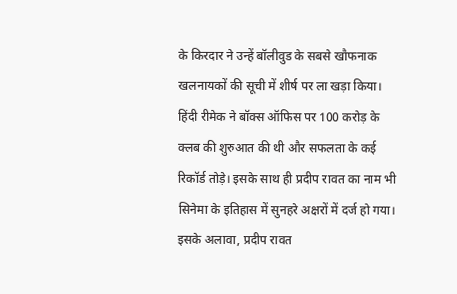के किरदार ने उन्हें बॉलीवुड के सबसे खौफनाक खलनायकों की सूची में शीर्ष पर ला खड़ा किया। हिंदी रीमेक ने बॉक्स ऑफिस पर 100 करोड़ के क्लब की शुरुआत की थी और सफलता के कई रिकॉर्ड तोड़े। इसके साथ ही प्रदीप रावत का नाम भी सिनेमा के इतिहास में सुनहरे अक्षरों में दर्ज हो गया।
इसके अलावा, प्रदीप रावत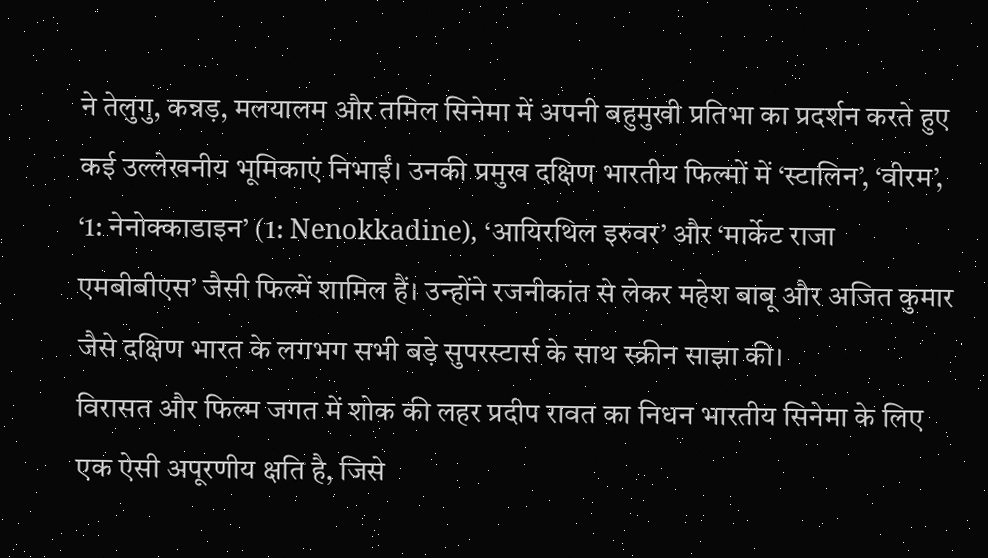ने तेलुगु, कन्नड़, मलयालम और तमिल सिनेमा में अपनी बहुमुखी प्रतिभा का प्रदर्शन करते हुए कई उल्लेखनीय भूमिकाएं निभाईं। उनकी प्रमुख दक्षिण भारतीय फिल्मों में ‘स्टालिन’, ‘वीरम’, ‘1: नेनोक्काडाइन’ (1: Nenokkadine), ‘आयिरथिल इरुवर’ और ‘मार्केट राजा एमबीबीएस’ जैसी फिल्में शामिल हैं। उन्होंने रजनीकांत से लेकर महेश बाबू और अजित कुमार जैसे दक्षिण भारत के लगभग सभी बड़े सुपरस्टार्स के साथ स्क्रीन साझा की।
विरासत और फिल्म जगत में शोक की लहर प्रदीप रावत का निधन भारतीय सिनेमा के लिए एक ऐसी अपूरणीय क्षति है, जिसे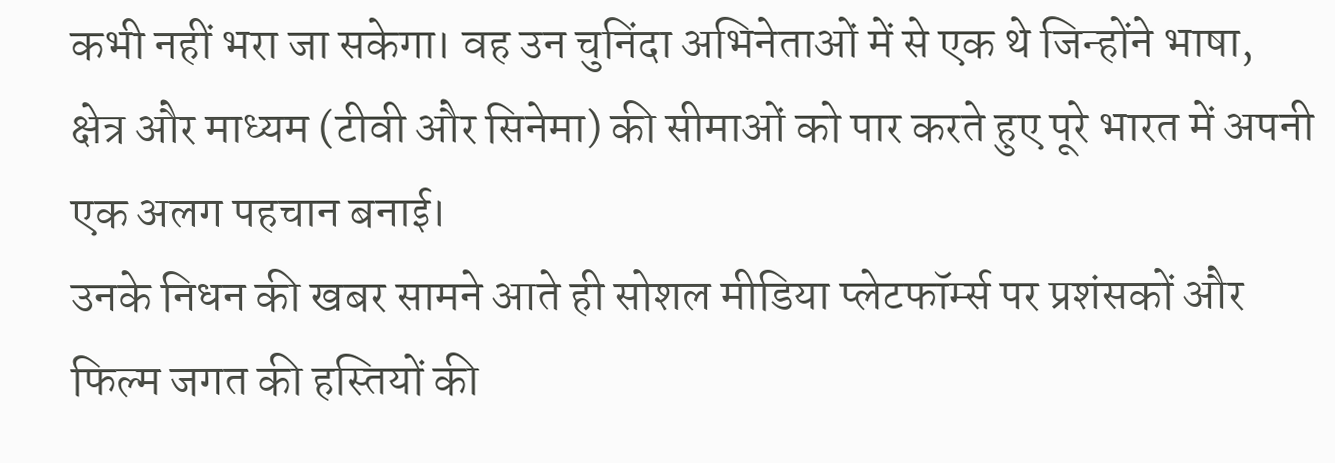कभी नहीं भरा जा सकेगा। वह उन चुनिंदा अभिनेताओं में से एक थे जिन्होंने भाषा, क्षेत्र और माध्यम (टीवी और सिनेमा) की सीमाओं को पार करते हुए पूरे भारत में अपनी एक अलग पहचान बनाई।
उनके निधन की खबर सामने आते ही सोशल मीडिया प्लेटफॉर्म्स पर प्रशंसकों और फिल्म जगत की हस्तियों की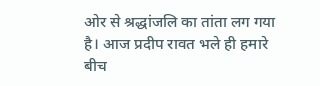ओर से श्रद्धांजलि का तांता लग गया है। आज प्रदीप रावत भले ही हमारे बीच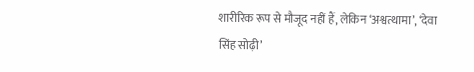शारीरिक रूप से मौजूद नहीं हैं, लेकिन ‘अश्वत्थामा’, ‘देवा सिंह सोढ़ी’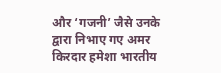और ‘गजनी’ जैसे उनके द्वारा निभाए गए अमर किरदार हमेशा भारतीय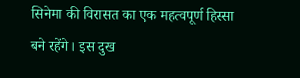सिनेमा की विरासत का एक महत्वपूर्ण हिस्सा बने रहेंगे। इस दुख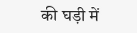की घड़ी में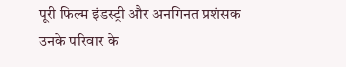पूरी फिल्म इंडस्ट्री और अनगिनत प्रशंसक उनके परिवार के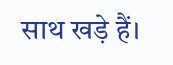साथ खड़े हैं।